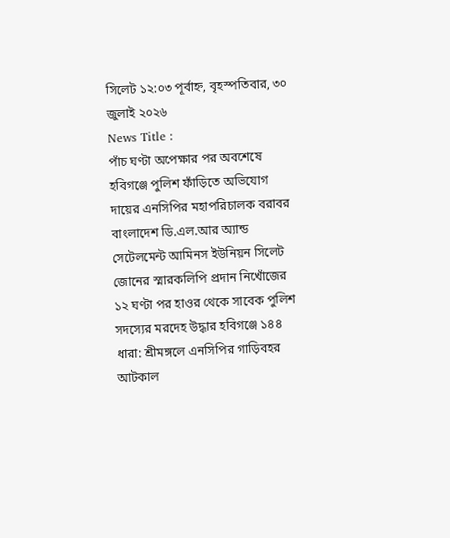সিলেট ১২:০৩ পূর্বাহ্ন, বৃহস্পতিবার, ৩০ জুলাই ২০২৬
News Title :
পাঁচ ঘণ্টা অপেক্ষার পর অবশেষে হবিগঞ্জে পুলিশ ফাঁড়িতে অভিযোগ দায়ের এনসিপির মহাপরিচালক বরাবর বাংলাদেশ ডি.এল.আর অ্যান্ড সেটেলমেন্ট আমিনস ইউনিয়ন সিলেট জোনের স্মারকলিপি প্রদান নিখোঁজের ১২ ঘণ্টা পর হাওর থেকে সাবেক পুলিশ সদস্যের মরদেহ উদ্ধার হবিগঞ্জে ১৪৪ ধারা: শ্রীমঙ্গলে এনসিপির গাড়িবহর আটকাল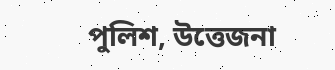পুলিশ, উত্তেজনা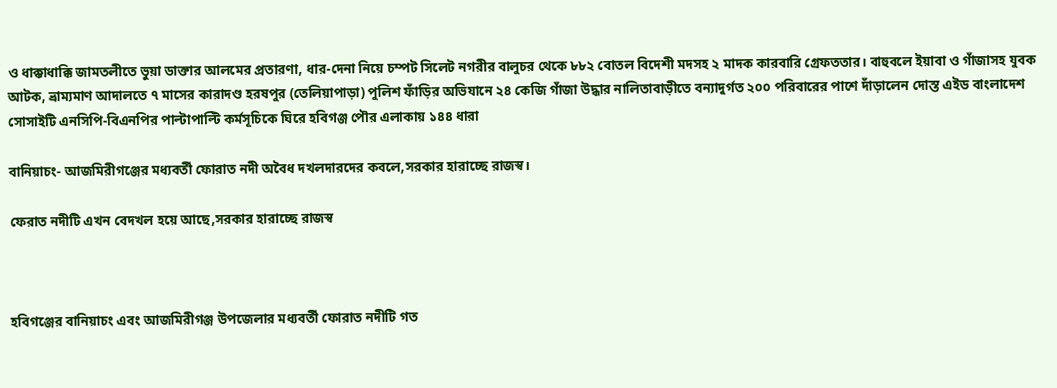ও ধাক্কাধাক্কি জামতলীতে ভুয়া ডাক্তার আলমের প্রতারণা, ধার-দেনা নিয়ে চম্পট সিলেট নগরীর বালুচর থেকে ৮৮২ বোতল বিদেশী মদসহ ২ মাদক কারবারি গ্রেফততার। বাহুবলে ইয়াবা ও গাঁজাসহ যুবক আটক, ভ্রাম্যমাণ আদালতে ৭ মাসের কারাদণ্ড হরষপুর (তেলিয়াপাড়া) পুলিশ ফাঁড়ির অভিযানে ২৪ কেজি গাঁজা উদ্ধার নালিতাবাড়ীতে বন্যাদুর্গত ২০০ পরিবারের পাশে দাঁড়ালেন দোস্ত এইড বাংলাদেশ সোসাইটি এনসিপি-বিএনপির পাল্টাপাল্টি কর্মসূচিকে ঘিরে হবিগঞ্জ পৌর এলাকায় ১৪৪ ধারা

বানিয়াচং- আজমিরীগঞ্জের মধ্যবর্তী ফোরাত নদী অবৈধ দখলদারদের কবলে,সরকার হারাচ্ছে রাজস্ব।

ফেরাত নদীটি এখন বেদখল হয়ে আছে,সরকার হারাচ্ছে রাজস্ব



হবিগঞ্জের বানিয়াচং এবং আজমিরীগঞ্জ উপজেলার মধ্যবর্তী ফোরাত নদীটি গত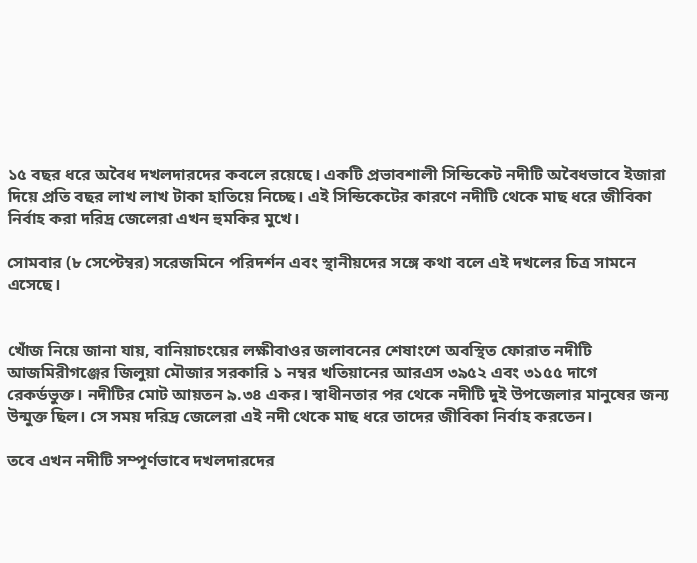১৫ বছর ধরে অবৈধ দখলদারদের কবলে রয়েছে। একটি প্রভাবশালী সিন্ডিকেট নদীটি অবৈধভাবে ইজারা দিয়ে প্রতি বছর লাখ লাখ টাকা হাতিয়ে নিচ্ছে। এই সিন্ডিকেটের কারণে নদীটি থেকে মাছ ধরে জীবিকা নির্বাহ করা দরিদ্র জেলেরা এখন হুমকির মুখে।

সোমবার (৮ সেপ্টেম্বর) সরেজমিনে পরিদর্শন এবং স্থানীয়দের সঙ্গে কথা বলে এই দখলের চিত্র সামনে এসেছে।


খোঁজ নিয়ে জানা যায়, বানিয়াচংয়ের লক্ষীবাওর জলাবনের শেষাংশে অবস্থিত ফোরাত নদীটি আজমিরীগঞ্জের জিলুয়া মৌজার সরকারি ১ নম্বর খতিয়ানের আরএস ৩৯৫২ এবং ৩১৫৫ দাগে রেকর্ডভুক্ত। নদীটির মোট আয়তন ৯.৩৪ একর। স্বাধীনতার পর থেকে নদীটি দুই উপজেলার মানুষের জন্য উন্মুক্ত ছিল। সে সময় দরিদ্র জেলেরা এই নদী থেকে মাছ ধরে তাদের জীবিকা নির্বাহ করতেন।

তবে এখন নদীটি সম্পূর্ণভাবে দখলদারদের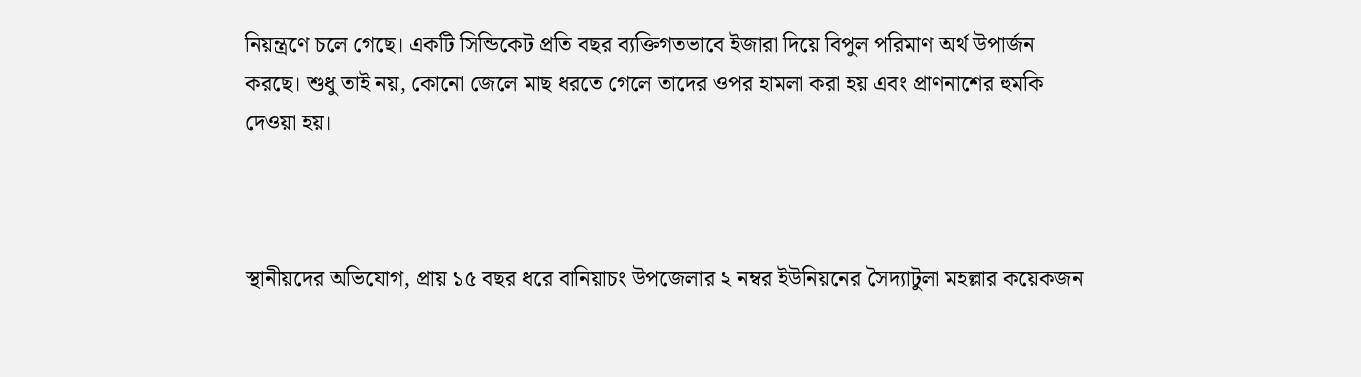নিয়ন্ত্রণে চলে গেছে। একটি সিন্ডিকেট প্রতি বছর ব্যক্তিগতভাবে ইজারা দিয়ে বিপুল পরিমাণ অর্থ উপার্জন করছে। শুধু তাই নয়, কোনো জেলে মাছ ধরতে গেলে তাদের ওপর হামলা করা হয় এবং প্রাণনাশের হুমকি দেওয়া হয়।



স্থানীয়দের অভিযোগ, প্রায় ১৫ বছর ধরে বানিয়াচং উপজেলার ২ নম্বর ইউনিয়নের সৈদ্যাটুলা মহল্লার কয়েকজন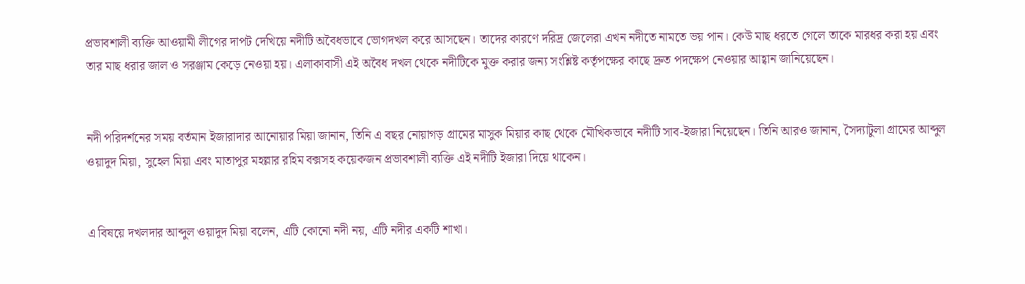প্রভাবশালী ব্যক্তি আওয়ামী লীগের দাপট দেখিয়ে নদীটি অবৈধভাবে ভোগদখল করে আসছেন। তাদের কারণে দরিদ্র জেলেরা এখন নদীতে নামতে ভয় পান। কেউ মাছ ধরতে গেলে তাকে মারধর করা হয় এবং তার মাছ ধরার জাল ও সরঞ্জাম কেড়ে নেওয়া হয়। এলাকাবাসী এই অবৈধ দখল থেকে নদীটিকে মুক্ত করার জন্য সংশ্লিষ্ট কর্তৃপক্ষের কাছে দ্রুত পদক্ষেপ নেওয়ার আহ্বান জানিয়েছেন।


নদী পরিদর্শনের সময় বর্তমান ইজারাদার আনোয়ার মিয়া জানান, তিনি এ বছর নোয়াগড় গ্রামের মাসুক মিয়ার কাছ থেকে মৌখিকভাবে নদীটি সাব-ইজারা নিয়েছেন। তিনি আরও জানান, সৈদ্যাটুলা গ্রামের আব্দুল ওয়াদুদ মিয়া, সুহেল মিয়া এবং মাতাপুর মহল্লার রহিম বক্সসহ কয়েকজন প্রভাবশালী ব্যক্তি এই নদীটি ইজারা দিয়ে থাকেন।


এ বিষয়ে দখলদার আব্দুল ওয়াদুদ মিয়া বলেন, এটি কোনো নদী নয়, এটি নদীর একটি শাখা।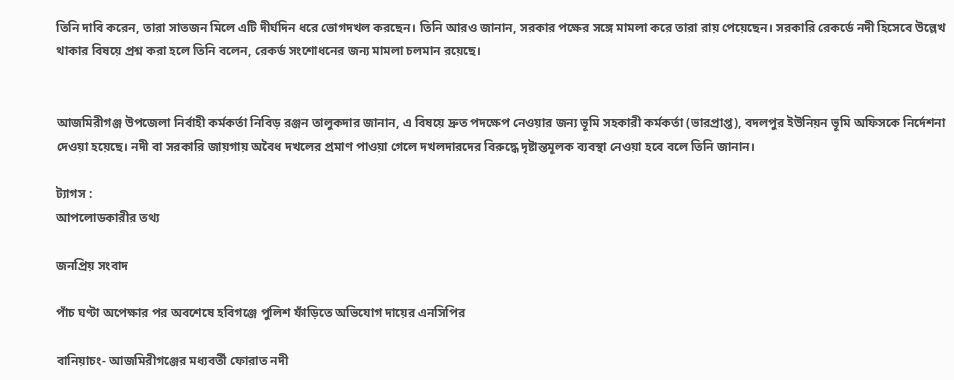তিনি দাবি করেন, তারা সাতজন মিলে এটি দীর্ঘদিন ধরে ভোগদখল করছেন। তিনি আরও জানান, সরকার পক্ষের সঙ্গে মামলা করে তারা রায় পেয়েছেন। সরকারি রেকর্ডে নদী হিসেবে উল্লেখ থাকার বিষয়ে প্রশ্ন করা হলে তিনি বলেন, রেকর্ড সংশোধনের জন্য মামলা চলমান রয়েছে।


আজমিরীগঞ্জ উপজেলা নির্বাহী কর্মকর্তা নিবিড় রঞ্জন তালুকদার জানান, এ বিষয়ে দ্রুত পদক্ষেপ নেওয়ার জন্য ভূমি সহকারী কর্মকর্তা (ভারপ্রাপ্ত), বদলপুর ইউনিয়ন ভূমি অফিসকে নির্দেশনা দেওয়া হয়েছে। নদী বা সরকারি জায়গায় অবৈধ দখলের প্রমাণ পাওয়া গেলে দখলদারদের বিরুদ্ধে দৃষ্টান্তমূলক ব্যবস্থা নেওয়া হবে বলে তিনি জানান।

ট্যাগস :
আপলোডকারীর তথ্য

জনপ্রিয় সংবাদ

পাঁচ ঘণ্টা অপেক্ষার পর অবশেষে হবিগঞ্জে পুলিশ ফাঁড়িতে অভিযোগ দায়ের এনসিপির

বানিয়াচং- আজমিরীগঞ্জের মধ্যবর্তী ফোরাত নদী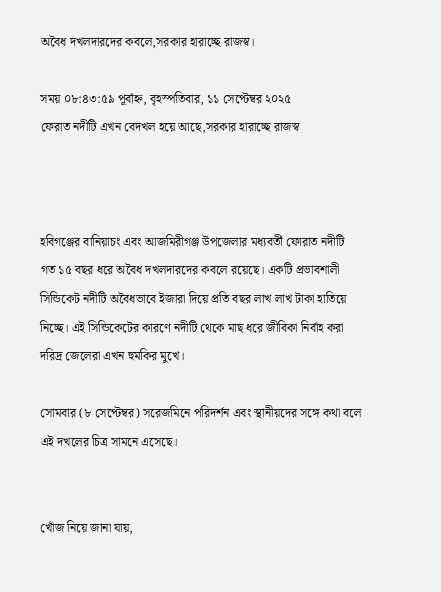অবৈধ দখলদারদের কবলে,সরকার হারাচ্ছে রাজস্ব।

সময় ০৮:৪৩:৫৯ পূর্বাহ্ন, বৃহস্পতিবার, ১১ সেপ্টেম্বর ২০২৫
ফেরাত নদীটি এখন বেদখল হয়ে আছে,সরকার হারাচ্ছে রাজস্ব



হবিগঞ্জের বানিয়াচং এবং আজমিরীগঞ্জ উপজেলার মধ্যবর্তী ফোরাত নদীটি গত ১৫ বছর ধরে অবৈধ দখলদারদের কবলে রয়েছে। একটি প্রভাবশালী সিন্ডিকেট নদীটি অবৈধভাবে ইজারা দিয়ে প্রতি বছর লাখ লাখ টাকা হাতিয়ে নিচ্ছে। এই সিন্ডিকেটের কারণে নদীটি থেকে মাছ ধরে জীবিকা নির্বাহ করা দরিদ্র জেলেরা এখন হুমকির মুখে।

সোমবার (৮ সেপ্টেম্বর) সরেজমিনে পরিদর্শন এবং স্থানীয়দের সঙ্গে কথা বলে এই দখলের চিত্র সামনে এসেছে।


খোঁজ নিয়ে জানা যায়,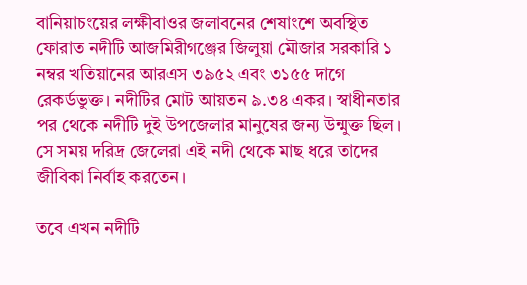বানিয়াচংয়ের লক্ষীবাওর জলাবনের শেষাংশে অবস্থিত ফোরাত নদীটি আজমিরীগঞ্জের জিলুয়া মৌজার সরকারি ১ নম্বর খতিয়ানের আরএস ৩৯৫২ এবং ৩১৫৫ দাগে রেকর্ডভুক্ত। নদীটির মোট আয়তন ৯.৩৪ একর। স্বাধীনতার পর থেকে নদীটি দুই উপজেলার মানুষের জন্য উন্মুক্ত ছিল। সে সময় দরিদ্র জেলেরা এই নদী থেকে মাছ ধরে তাদের জীবিকা নির্বাহ করতেন।

তবে এখন নদীটি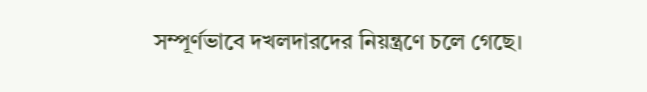সম্পূর্ণভাবে দখলদারদের নিয়ন্ত্রণে চলে গেছে।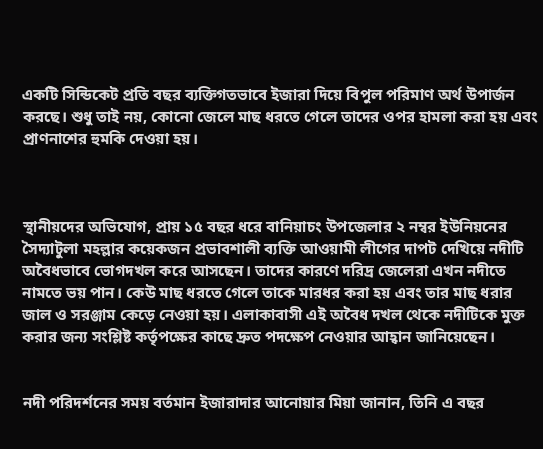একটি সিন্ডিকেট প্রতি বছর ব্যক্তিগতভাবে ইজারা দিয়ে বিপুল পরিমাণ অর্থ উপার্জন করছে। শুধু তাই নয়, কোনো জেলে মাছ ধরতে গেলে তাদের ওপর হামলা করা হয় এবং প্রাণনাশের হুমকি দেওয়া হয়।



স্থানীয়দের অভিযোগ, প্রায় ১৫ বছর ধরে বানিয়াচং উপজেলার ২ নম্বর ইউনিয়নের সৈদ্যাটুলা মহল্লার কয়েকজন প্রভাবশালী ব্যক্তি আওয়ামী লীগের দাপট দেখিয়ে নদীটি অবৈধভাবে ভোগদখল করে আসছেন। তাদের কারণে দরিদ্র জেলেরা এখন নদীতে নামতে ভয় পান। কেউ মাছ ধরতে গেলে তাকে মারধর করা হয় এবং তার মাছ ধরার জাল ও সরঞ্জাম কেড়ে নেওয়া হয়। এলাকাবাসী এই অবৈধ দখল থেকে নদীটিকে মুক্ত করার জন্য সংশ্লিষ্ট কর্তৃপক্ষের কাছে দ্রুত পদক্ষেপ নেওয়ার আহ্বান জানিয়েছেন।


নদী পরিদর্শনের সময় বর্তমান ইজারাদার আনোয়ার মিয়া জানান, তিনি এ বছর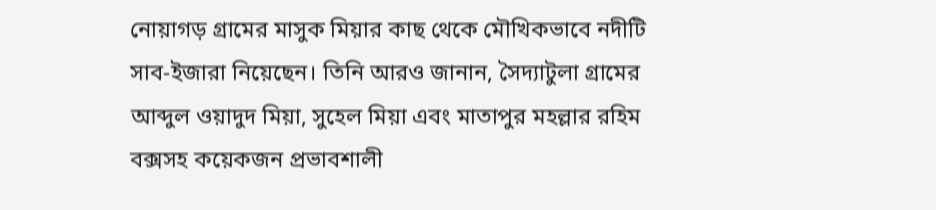নোয়াগড় গ্রামের মাসুক মিয়ার কাছ থেকে মৌখিকভাবে নদীটি সাব-ইজারা নিয়েছেন। তিনি আরও জানান, সৈদ্যাটুলা গ্রামের আব্দুল ওয়াদুদ মিয়া, সুহেল মিয়া এবং মাতাপুর মহল্লার রহিম বক্সসহ কয়েকজন প্রভাবশালী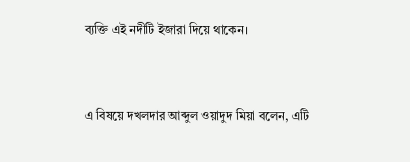ব্যক্তি এই নদীটি ইজারা দিয়ে থাকেন।


এ বিষয়ে দখলদার আব্দুল ওয়াদুদ মিয়া বলেন, এটি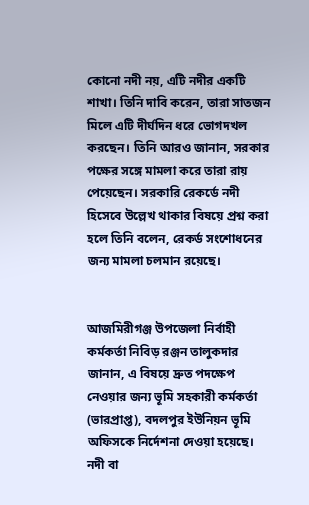কোনো নদী নয়, এটি নদীর একটি শাখা। তিনি দাবি করেন, তারা সাতজন মিলে এটি দীর্ঘদিন ধরে ভোগদখল করছেন। তিনি আরও জানান, সরকার পক্ষের সঙ্গে মামলা করে তারা রায় পেয়েছেন। সরকারি রেকর্ডে নদী হিসেবে উল্লেখ থাকার বিষয়ে প্রশ্ন করা হলে তিনি বলেন, রেকর্ড সংশোধনের জন্য মামলা চলমান রয়েছে।


আজমিরীগঞ্জ উপজেলা নির্বাহী কর্মকর্তা নিবিড় রঞ্জন তালুকদার জানান, এ বিষয়ে দ্রুত পদক্ষেপ নেওয়ার জন্য ভূমি সহকারী কর্মকর্তা (ভারপ্রাপ্ত), বদলপুর ইউনিয়ন ভূমি অফিসকে নির্দেশনা দেওয়া হয়েছে। নদী বা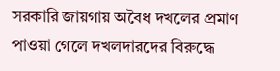সরকারি জায়গায় অবৈধ দখলের প্রমাণ পাওয়া গেলে দখলদারদের বিরুদ্ধে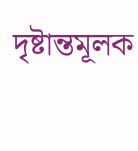দৃষ্টান্তমূলক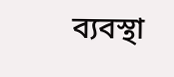ব্যবস্থা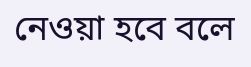নেওয়া হবে বলে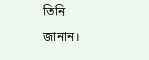তিনি জানান।